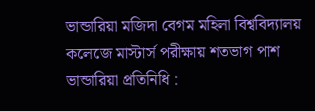ভান্ডারিয়া মজিদা বেগম মহিলা বিশ্ববিদ্যালয় কলেজে মাস্টার্স পরীক্ষায় শতভাগ পাশ
ভান্ডারিয়া প্রতিনিধি :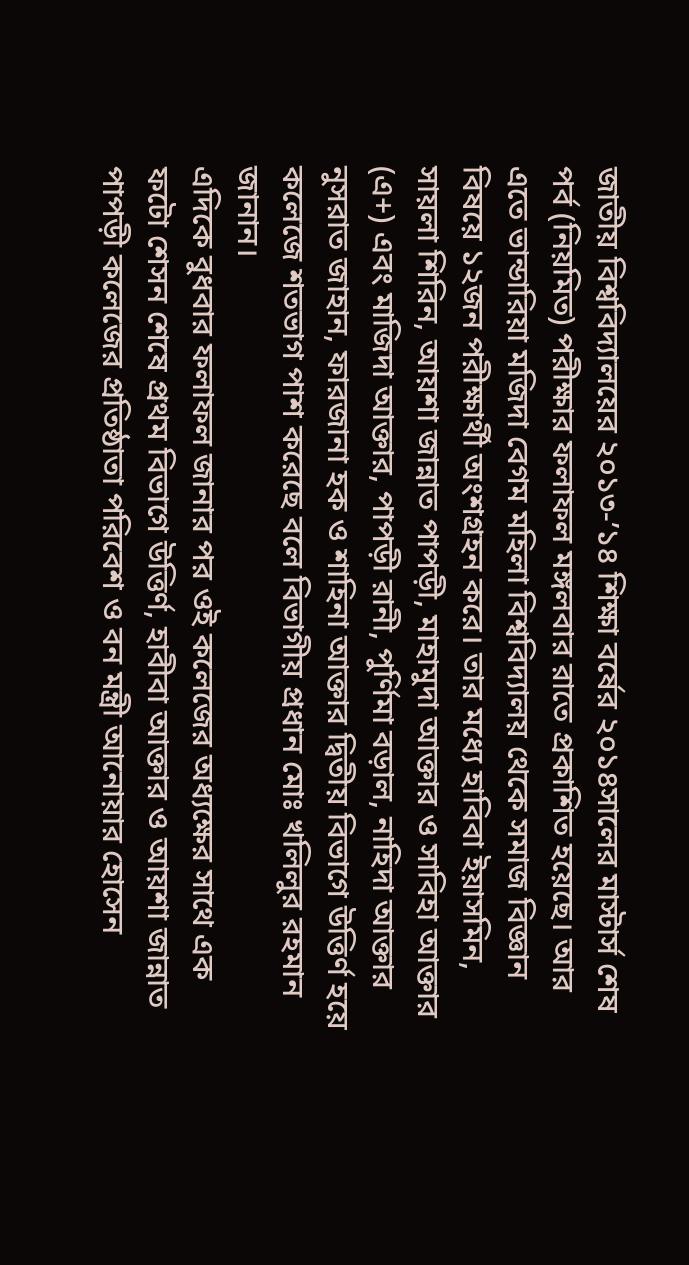জাতীয় বিশ্ববিদ্যালয়ের ২০১৩-’১৪ শিক্ষা বর্ষের ২০১৪সালের মাস্টার্স শেষ পর্ব (নিয়মিত) পরীক্ষার ফলাফল মঙ্গলবার রাতে প্রকাশিত হয়েছে। আর এতে ভান্ডারিয়া মজিদা বেগম মহিলা বিশ্ববিদ্যালয় থেকে সমাজ বিজ্ঞান বিষয়ে ১২জন পরীক্ষার্থী অংশগ্রহন করে। তার মধ্যে হাবিবা ইয়াসমিন, সায়লা শিরিন, আয়শা জান্নাত পাপড়ী, মাহামুদা আক্তার ও সাবিহা আক্তার (এ+) এবং মাজিদা আক্তার, পাপড়ী রানী, পুর্ণিমা বড়াল, নাহিদা আক্তার নুসরাত জাহান, ফারজানা হক ও শাহিনা আক্তার দ্বিতীয় বিভাগে উত্তির্ণ হয়ে কলেজে শতভাগ পাশ করেছে বলে বিভাগীয় প্রধান মোঃ খলিলুর রহমান জানান।
এদিকে বুধবার ফলাফল জানার পর ওই কলেজের অধ্যক্ষের সাথে এক ফটো শেসন শেষে প্রথম বিভাগে উত্তির্ণ, হাবীবা আক্তার ও আয়শা জান্নাত পাপড়ী কলেজের প্রতিষ্ঠাতা পরিবেশ ও বন মন্ত্রী আনোয়ার হোসেন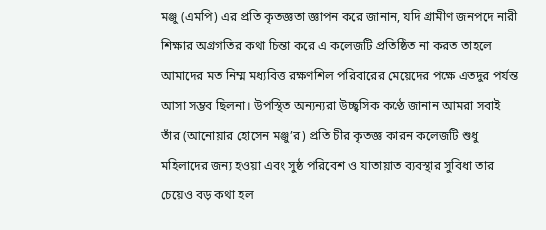মঞ্জু (এমপি) এর প্রতি কৃতজ্ঞতা জ্ঞাপন করে জানান, যদি গ্রামীণ জনপদে নারী শিক্ষার অগ্রগতির কথা চিন্তা করে এ কলেজটি প্রতিষ্ঠিত না করত তাহলে আমাদের মত নিম্ম মধ্যবিত্ত রক্ষণশিল পরিবারের মেয়েদের পক্ষে এতদুর পর্যন্ত আসা সম্ভব ছিলনা। উপস্থিত অন্যন্যরা উচ্ছ্বসিক কণ্ঠে জানান আমরা সবাই তাঁর (আনোয়ার হোসেন মঞ্জু’র) প্রতি চীর কৃতজ্ঞ কারন কলেজটি শুধু মহিলাদের জন্য হওয়া এবং সুষ্ঠ পরিবেশ ও যাতায়াত ব্যবস্থার সুবিধা তার চেয়েও বড় কথা হল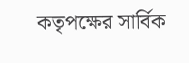কতৃপক্ষের সার্বিক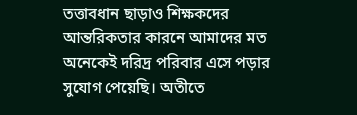তত্তাবধান ছাড়াও শিক্ষকদের আন্তরিকতার কারনে আমাদের মত অনেকেই দরিদ্র পরিবার এসে পড়ার সুযোগ পেয়েছি। অতীতে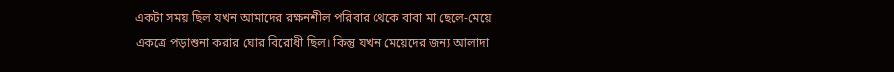একটা সময় ছিল যখন আমাদের রক্ষনশীল পরিবার থেকে বাবা মা ছেলে-মেয়ে একত্রে পড়াশুনা করার ঘোর বিরোধী ছিল। কিন্তু যখন মেয়েদের জন্য আলাদা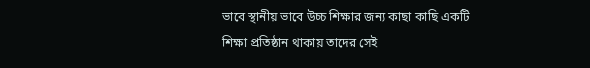ভাবে স্থানীয় ভাবে উচ্চ শিক্ষার জন্য কাছা কাছি একটি শিক্ষা প্রতিষ্ঠান থাকায় তাদের সেই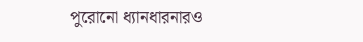পুরোনো ধ্যানধারনারও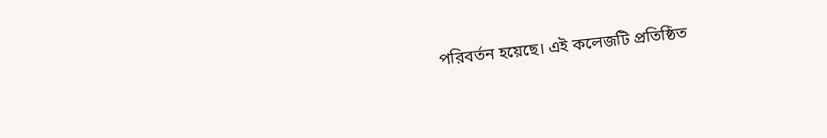পরিবর্তন হয়েছে। এই কলেজটি প্রতিষ্ঠিত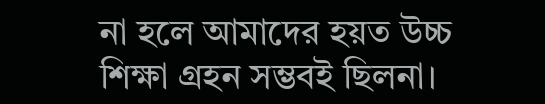না হলে আমাদের হয়ত উচ্চ শিক্ষা গ্রহন সম্ভবই ছিলনা।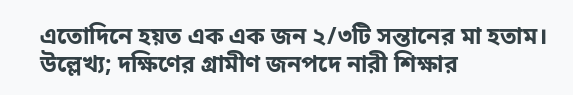এতোদিনে হয়ত এক এক জন ২/৩টি সন্তানের মা হতাম।
উল্লেখ্য; দক্ষিণের গ্রামীণ জনপদে নারী শিক্ষার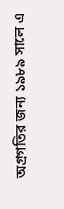অগ্রগতির জন্য ১৯৮৯ সালে এ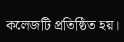কলেজটি প্রতিষ্ঠিত হয়।